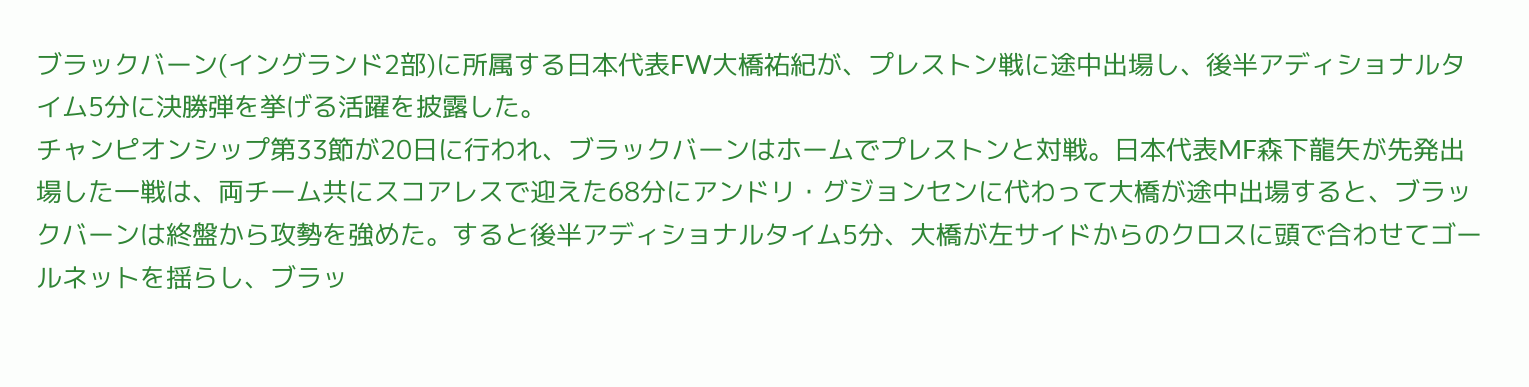ブラックバーン(イングランド2部)に所属する日本代表FW大橋祐紀が、プレストン戦に途中出場し、後半アディショナルタイム5分に決勝弾を挙げる活躍を披露した。
チャンピオンシップ第33節が20日に行われ、ブラックバーンはホームでプレストンと対戦。日本代表MF森下龍矢が先発出場した一戦は、両チーム共にスコアレスで迎えた68分にアンドリ・グジョンセンに代わって大橋が途中出場すると、ブラックバーンは終盤から攻勢を強めた。すると後半アディショナルタイム5分、大橋が左サイドからのクロスに頭で合わせてゴールネットを揺らし、ブラッ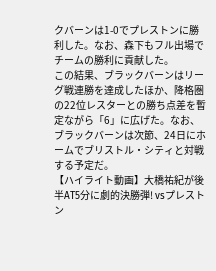クバーンは1-0でプレストンに勝利した。なお、森下もフル出場でチームの勝利に貢献した。
この結果、ブラックバーンはリーグ戦連勝を達成したほか、降格圏の22位レスターとの勝ち点差を暫定ながら「6」に広げた。なお、ブラックバーンは次節、24日にホームでブリストル・シティと対戦する予定だ。
【ハイライト動画】大橋祐紀が後半AT5分に劇的決勝弾! vsプレストン